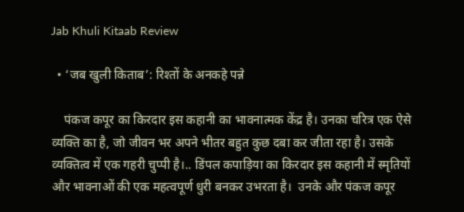Jab Khuli Kitaab Review

  • ‘जब खुली किताब’: रिश्तों के अनकहे पन्ने

    पंकज कपूर का किरदार इस कहानी का भावनात्मक केंद्र है। उनका चरित्र एक ऐसे व्यक्ति का है, जो जीवन भर अपने भीतर बहुत कुछ दबा कर जीता रहा है। उसके व्यक्तित्व में एक गहरी चुप्पी है।.. डिंपल कपाड़िया का किरदार इस कहानी में स्मृतियों और भावनाओं की एक महत्वपूर्ण धुरी बनकर उभरता है।  उनके और पंकज कपूर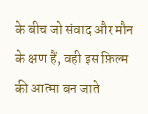के बीच जो संवाद और मौन के क्षण हैं, वही इस फ़िल्म की आत्मा बन जाते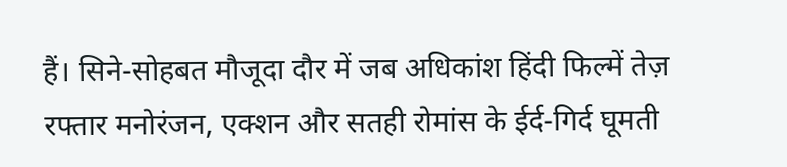हैं। सिने-सोहबत मौजूदा दौर में जब अधिकांश हिंदी फिल्में तेज़ रफ्तार मनोरंजन, एक्शन और सतही रोमांस के ईर्द-गिर्द घूमती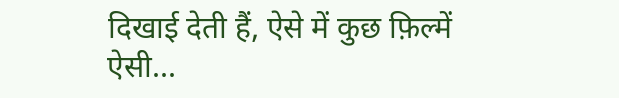दिखाई देती हैं, ऐसे में कुछ फ़िल्में ऐसी...